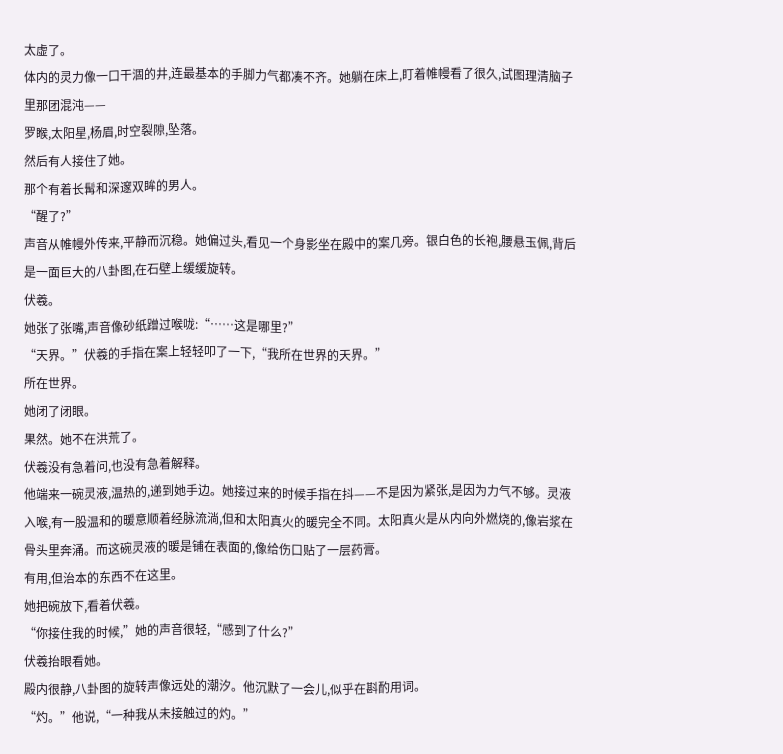太虚了。
体内的灵力像一口干涸的井,连最基本的手脚力气都凑不齐。她躺在床上,盯着帷幔看了很久,试图理清脑子里那团混沌——
罗睺,太阳星,杨眉,时空裂隙,坠落。
然后有人接住了她。
那个有着长髯和深邃双眸的男人。
“醒了?”
声音从帷幔外传来,平静而沉稳。她偏过头,看见一个身影坐在殿中的案几旁。银白色的长袍,腰悬玉佩,背后是一面巨大的八卦图,在石壁上缓缓旋转。
伏羲。
她张了张嘴,声音像砂纸蹭过喉咙:“……这是哪里?”
“天界。”伏羲的手指在案上轻轻叩了一下,“我所在世界的天界。”
所在世界。
她闭了闭眼。
果然。她不在洪荒了。
伏羲没有急着问,也没有急着解释。
他端来一碗灵液,温热的,递到她手边。她接过来的时候手指在抖——不是因为紧张,是因为力气不够。灵液入喉,有一股温和的暖意顺着经脉流淌,但和太阳真火的暖完全不同。太阳真火是从内向外燃烧的,像岩浆在骨头里奔涌。而这碗灵液的暖是铺在表面的,像给伤口贴了一层药膏。
有用,但治本的东西不在这里。
她把碗放下,看着伏羲。
“你接住我的时候,”她的声音很轻,“感到了什么?”
伏羲抬眼看她。
殿内很静,八卦图的旋转声像远处的潮汐。他沉默了一会儿,似乎在斟酌用词。
“灼。”他说,“一种我从未接触过的灼。”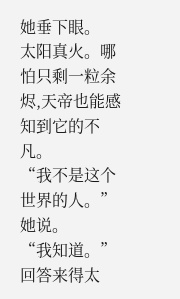她垂下眼。
太阳真火。哪怕只剩一粒余烬,天帝也能感知到它的不凡。
“我不是这个世界的人。”她说。
“我知道。”回答来得太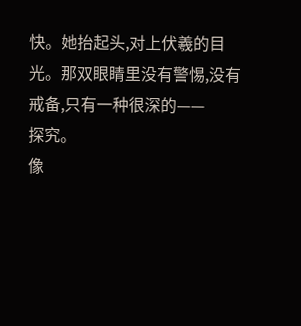快。她抬起头,对上伏羲的目光。那双眼睛里没有警惕,没有戒备,只有一种很深的——
探究。
像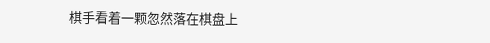棋手看着一颗忽然落在棋盘上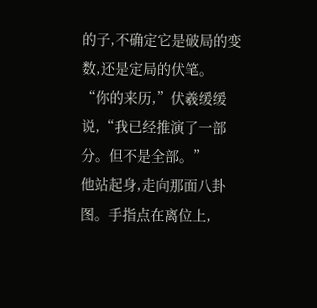的子,不确定它是破局的变数,还是定局的伏笔。
“你的来历,”伏羲缓缓说,“我已经推演了一部分。但不是全部。”
他站起身,走向那面八卦图。手指点在离位上,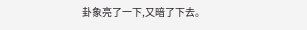卦象亮了一下,又暗了下去。